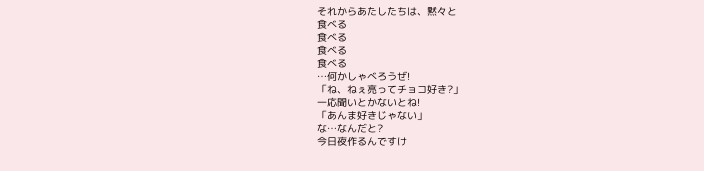それからあたしたちは、黙々と
食べる
食べる
食べる
食べる
…何かしゃべろうぜ!
「ね、ねぇ亮ってチョコ好き?」
一応聞いとかないとね!
「あんま好きじゃない」
な…なんだと?
今日夜作るんですけ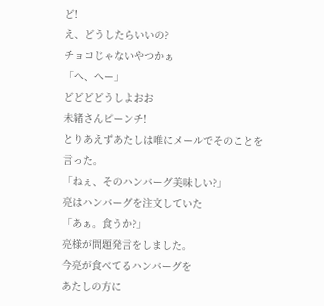ど!
え、どうしたらいいの?
チョコじゃないやつかぁ
「へ、へー」
どどどどうしよおお
未緒さんピーンチ!
とりあえずあたしは唯にメールでそのことを言った。
「ねぇ、そのハンバーグ美味しい?」
亮はハンバーグを注文していた
「あぁ。食うか?」
亮様が問題発言をしました。
今亮が食べてるハンバーグを
あたしの方に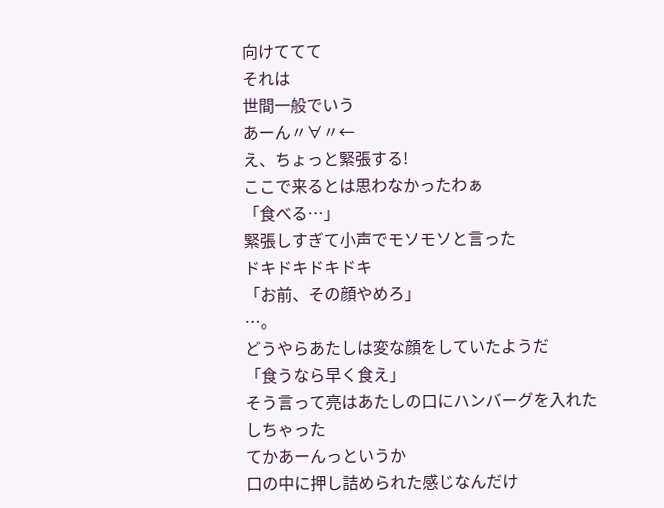向けててて
それは
世間一般でいう
あーん〃∀〃←
え、ちょっと緊張する!
ここで来るとは思わなかったわぁ
「食べる…」
緊張しすぎて小声でモソモソと言った
ドキドキドキドキ
「お前、その顔やめろ」
…。
どうやらあたしは変な顔をしていたようだ
「食うなら早く食え」
そう言って亮はあたしの口にハンバーグを入れた
しちゃった
てかあーんっというか
口の中に押し詰められた感じなんだけ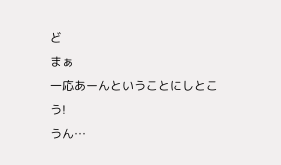ど
まぁ
一応あーんということにしとこう!
うん…